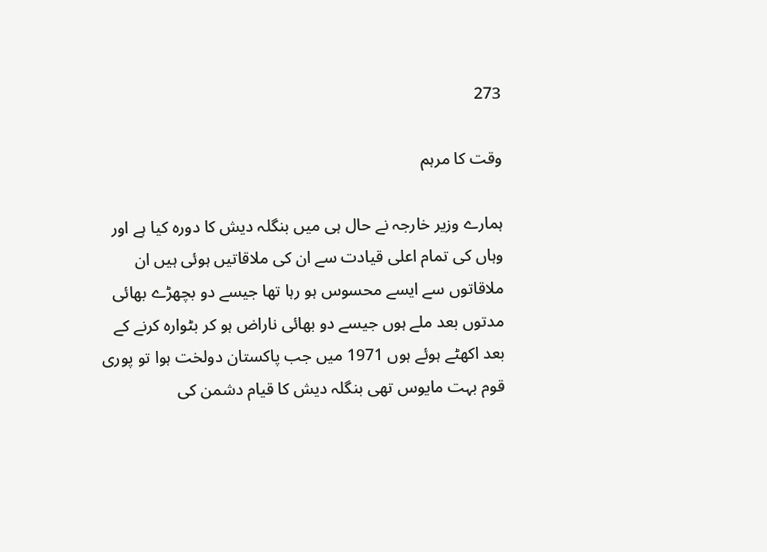273

وقت کا مرہم

ہمارے وزیر خارجہ نے حال ہی میں بنگلہ دیش کا دورہ کیا ہے اور وہاں کی تمام اعلی قیادت سے ان کی ملاقاتیں ہوئی ہیں ان ملاقاتوں سے ایسے محسوس ہو رہا تھا جیسے دو بچھڑے بھائی مدتوں بعد ملے ہوں جیسے دو بھائی ناراض ہو کر بٹوارہ کرنے کے بعد اکھٹے ہوئے ہوں 1971 میں جب پاکستان دولخت ہوا تو پوری قوم بہت مایوس تھی بنگلہ دیش کا قیام دشمن کی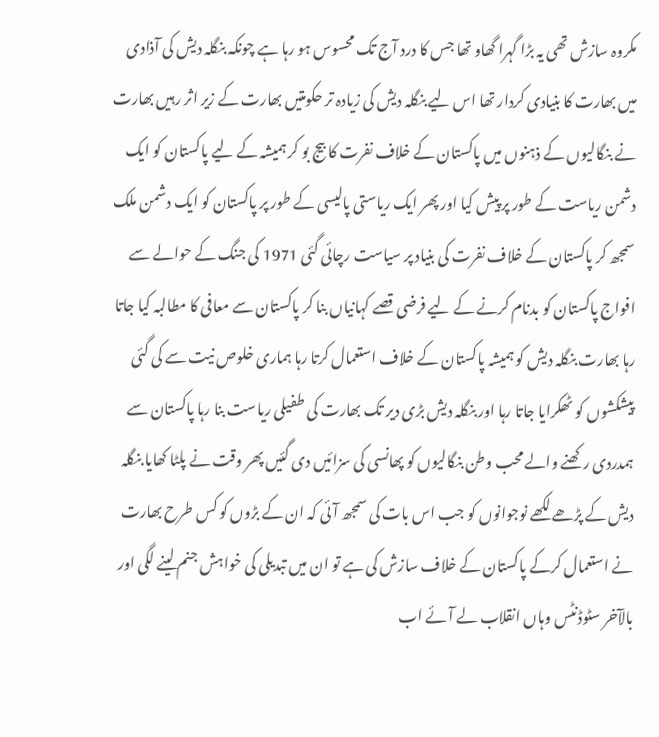مکروہ سازش تھی یہ بڑا گہرا گھاو تھا جس کا درد آج تک محسوس ہو رہا ہے چونکہ بنگلہ دیش کی آذادی میں بھارت کا بنیادی کردار تھا اس لیے بنگلہ دیش کی زیادہ تر حکومتیں بھارت کے زیر اثر رہیں بھارت نے بنگالیوں کے ذہنوں میں پاکستان کے خلاف نفرت کا بیج بو کر ہمیشہ کے لیے پاکستان کو ایک دشمن ریاست کے طور پر پیش کیا اور پھر ایک ریاستی پالیسی کے طور پر پاکستان کو ایک دشمن ملک سمجھ کر پاکستان کے خلاف نفرت کی بنیاد پر سیاست رچائی گئی 1971 کی جنگ کے حوالے سے افواج پاکستان کو بدنام کرنے کے لیے فرضی قصے کہانیاں بنا کر پاکستان سے معافی کا مطالبہ کیا جاتا رہا بھارت بنگلہ دیش کو ہمیشہ پاکستان کے خلاف استعمال کرتا رہا ہماری خلوص نیت سے کی گئی پیشکشوں کو ٹھکرایا جاتا رہا اور بنگلہ دیش بڑی دیر تک بھارت کی طفیلی ریاست بنا رہا پاکستان سے ہمدردی رکھنے والے محب وطن بنگالیوں کو پھانسی کی سزائیں دی گئیں پھر وقت نے پلٹا کھایا بنگلہ دیش کے پڑھے لکھے نوجوانوں کو جب اس بات کی سمجھ آئی کہ ان کے بڑوں کو کس طرح بھارت نے استعمال کرکے پاکستان کے خلاف سازش کی ہے تو ان میں تبدیلی کی خواہش جنم لینے لگی اور بالآخر سٹوڈنٹس وہاں انقلاب لے آئے اب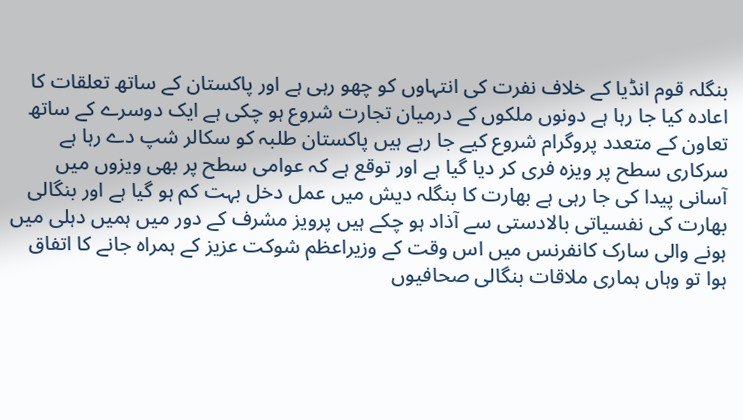بنگلہ قوم انڈیا کے خلاف نفرت کی انتہاوں کو چھو رہی ہے اور پاکستان کے ساتھ تعلقات کا اعادہ کیا جا رہا ہے دونوں ملکوں کے درمیان تجارت شروع ہو چکی ہے ایک دوسرے کے ساتھ تعاون کے متعدد پروگرام شروع کیے جا رہے ہیں پاکستان طلبہ کو سکالر شپ دے رہا ہے سرکاری سطح پر ویزہ فری کر دیا گیا ہے اور توقع ہے کہ عوامی سطح پر بھی ویزوں میں آسانی پیدا کی جا رہی ہے بھارت کا بنگلہ دیش میں عمل دخل بہت کم ہو گیا ہے اور بنگالی بھارت کی نفسیاتی بالادستی سے آذاد ہو چکے ہیں پرویز مشرف کے دور میں ہمیں دہلی میں ہونے والی سارک کانفرنس میں اس وقت کے وزیراعظم شوکت عزیز کے ہمراہ جانے کا اتفاق ہوا تو وہاں ہماری ملاقات بنگالی صحافیوں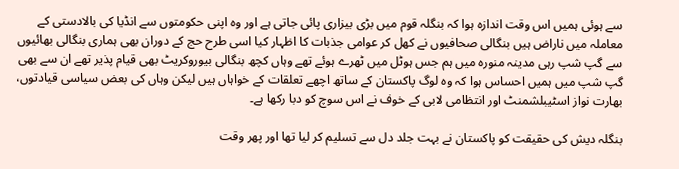سے ہوئی ہمیں اس وقت اندازہ ہوا کہ بنگلہ قوم میں بڑی بیزاری پائی جاتی ہے اور وہ اپنی حکومتوں سے انڈیا کی بالادستی کے معاملہ میں ناراض ہیں بنگالی صحافیوں نے کھل کر عوامی جذبات کا اظہار کیا اسی طرح حج کے دوران بھی ہماری بنگالی بھائیوں سے گپ شپ رہی مدینہ منورہ میں ہم جس ہوٹل میں ٹھرے ہوئے تھے وہاں کچھ بنگالی بیوروکریٹ بھی قیام پذیر تھے ان سے بھی گپ شپ میں ہمیں احساس ہوا کہ وہ لوگ پاکستان کے ساتھ اچھے تعلقات کے خواہاں ہیں لیکن وہاں کی بعض سیاسی قیادتوں، بھارت نواز اسٹیبلشمنٹ اور انتظامی لابی کے خوف نے اس سوچ کو دبا رکھا ہے۔

بنگلہ دیش کی حقیقت کو پاکستان نے بہت جلد دل سے تسلیم کر لیا تھا اور پھر وقت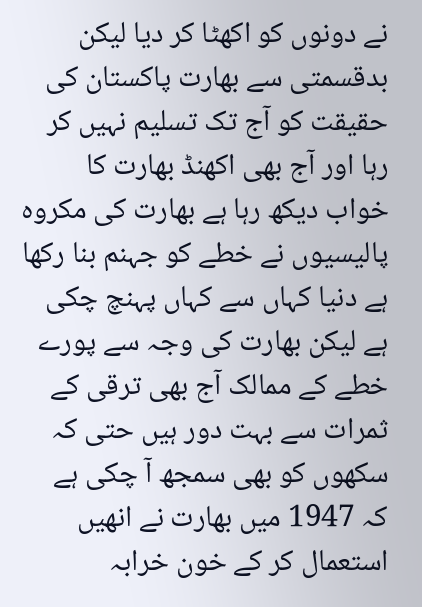نے دونوں کو اکھٹا کر دیا لیکن بدقسمتی سے بھارت پاکستان کی حقیقت کو آج تک تسلیم نہیں کر رہا اور آج بھی اکھنڈ بھارت کا خواب دیکھ رہا ہے بھارت کی مکروہ پالیسیوں نے خطے کو جہنم بنا رکھا ہے دنیا کہاں سے کہاں پہنچ چکی ہے لیکن بھارت کی وجہ سے پورے خطے کے ممالک آج بھی ترقی کے ثمرات سے بہت دور ہیں حتی کہ سکھوں کو بھی سمجھ آ چکی ہے کہ 1947 میں بھارت نے انھیں استعمال کر کے خون خرابہ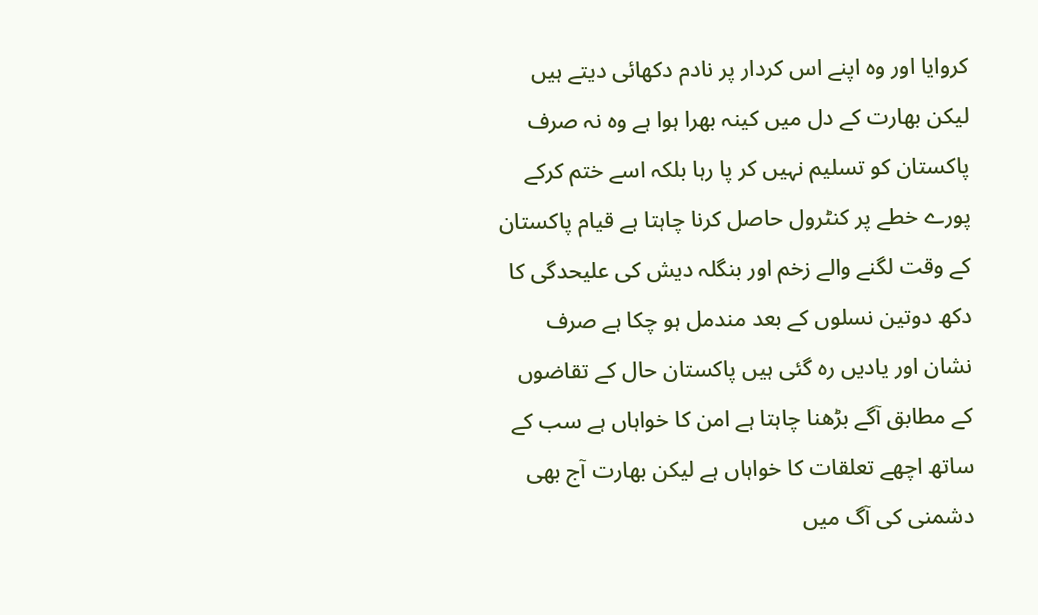کروایا اور وہ اپنے اس کردار پر نادم دکھائی دیتے ہیں لیکن بھارت کے دل میں کینہ بھرا ہوا ہے وہ نہ صرف پاکستان کو تسلیم نہیں کر پا رہا بلکہ اسے ختم کرکے پورے خطے پر کنٹرول حاصل کرنا چاہتا ہے قیام پاکستان کے وقت لگنے والے زخم اور بنگلہ دیش کی علیحدگی کا دکھ دوتین نسلوں کے بعد مندمل ہو چکا ہے صرف نشان اور یادیں رہ گئی ہیں پاکستان حال کے تقاضوں کے مطابق آگے بڑھنا چاہتا ہے امن کا خواہاں ہے سب کے ساتھ اچھے تعلقات کا خواہاں ہے لیکن بھارت آج بھی دشمنی کی آگ میں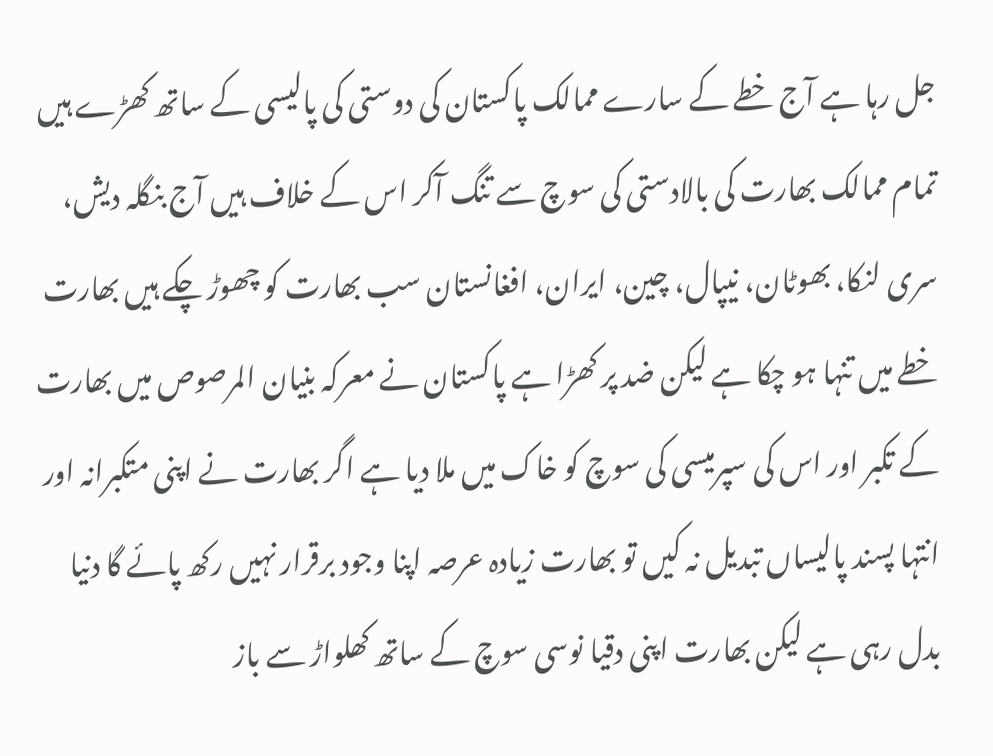جل رہا ہے آج خطے کے سارے ممالک پاکستان کی دوستی کی پالیسی کے ساتھ کھڑے ہیں تمام ممالک بھارت کی بالادستی کی سوچ سے تنگ آکر اس کے خلاف ہیں آج بنگلہ دیش، سری لنکا، بھوٹان، نیپال، چین، ایران، افغانستان سب بھارت کو چھوڑ چکے ہیں بھارت خطے میں تنہا ہو چکا ہے لیکن ضد پر کھڑا ہے پاکستان نے معرکہ بنیان المرصوص میں بھارت کے تکبر اور اس کی سپرمیسی کی سوچ کو خاک میں ملا دیا ہے اگر بھارت نے اپنی متکبرانہ اور انتہا پسند پالیساں تبدیل نہ کیں تو بھارت زیادہ عرصہ اپنا وجود برقرار نہیں رکھ پائے گا دنیا بدل رہی ہے لیکن بھارت اپنی دقیا نوسی سوچ کے ساتھ کھلواڑ سے باز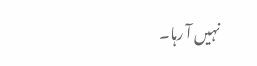نہیں آ رہا۔